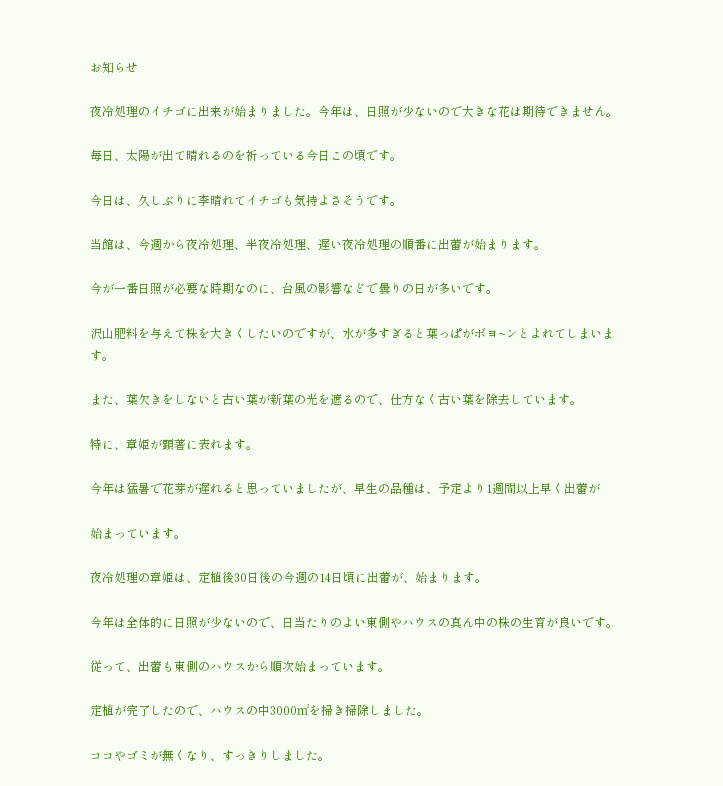お知らせ

夜冷処理のイチゴに出来が始まりました。今年は、日照が少ないので大きな花は期待できません。

毎日、太陽が出て晴れるのを祈っている今日この頃です。

今日は、久しぶりに李晴れてイチゴも気持よさそうです。

当館は、今週から夜冷処理、半夜冷処理、遅い夜冷処理の順番に出蕾が始まります。

今が一番日照が必要な時期なのに、台風の影響などで曇りの日が多いです。

沢山肥料を与えて株を大きくしたいのですが、水が多すぎると葉っぱがボヨ~ンとよれてしまいます。

また、葉欠きをしないと古い葉が新葉の光を遮るので、仕方なく古い葉を除去しています。

特に、章姫が顕著に表れます。

今年は猛暑で花芽が遅れると思っていましたが、早生の品種は、予定より1週間以上早く出蕾が

始まっています。

夜冷処理の章姫は、定植後30日後の今週の14日頃に出蕾が、始まります。

今年は全体的に日照が少ないので、日当たりのよい東側やハウスの真ん中の株の生育が良いです。

従って、出蕾も東側のハウスから順次始まっています。

定植が完了したので、ハウスの中3000㎡を掃き掃除しました。

ココやゴミが無くなり、すっきりしました。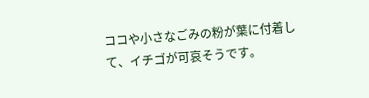ココや小さなごみの粉が葉に付着して、イチゴが可哀そうです。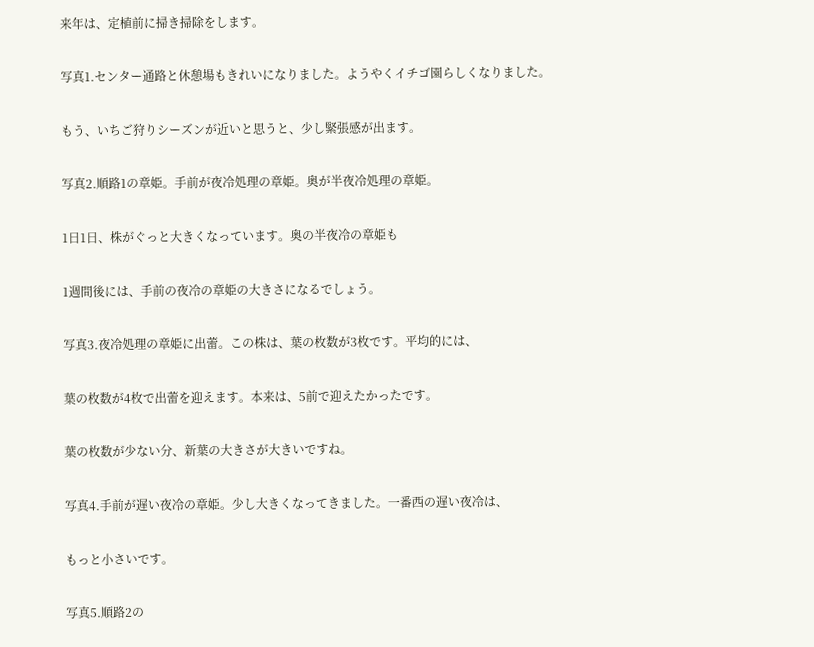来年は、定植前に掃き掃除をします。

写真1.センター通路と休憩場もきれいになりました。ようやくイチゴ園らしくなりました。

もう、いちご狩りシーズンが近いと思うと、少し緊張感が出ます。

写真2.順路1の章姫。手前が夜冷処理の章姫。奥が半夜冷処理の章姫。

1日1日、株がぐっと大きくなっています。奥の半夜冷の章姫も

1週間後には、手前の夜冷の章姫の大きさになるでしょう。

写真3.夜冷処理の章姫に出蕾。この株は、葉の枚数が3枚です。平均的には、

葉の枚数が4枚で出蕾を迎えます。本来は、5前で迎えたかったです。

葉の枚数が少ない分、新葉の大きさが大きいですね。

写真4.手前が遅い夜冷の章姫。少し大きくなってきました。一番西の遅い夜冷は、

もっと小さいです。

写真5.順路2の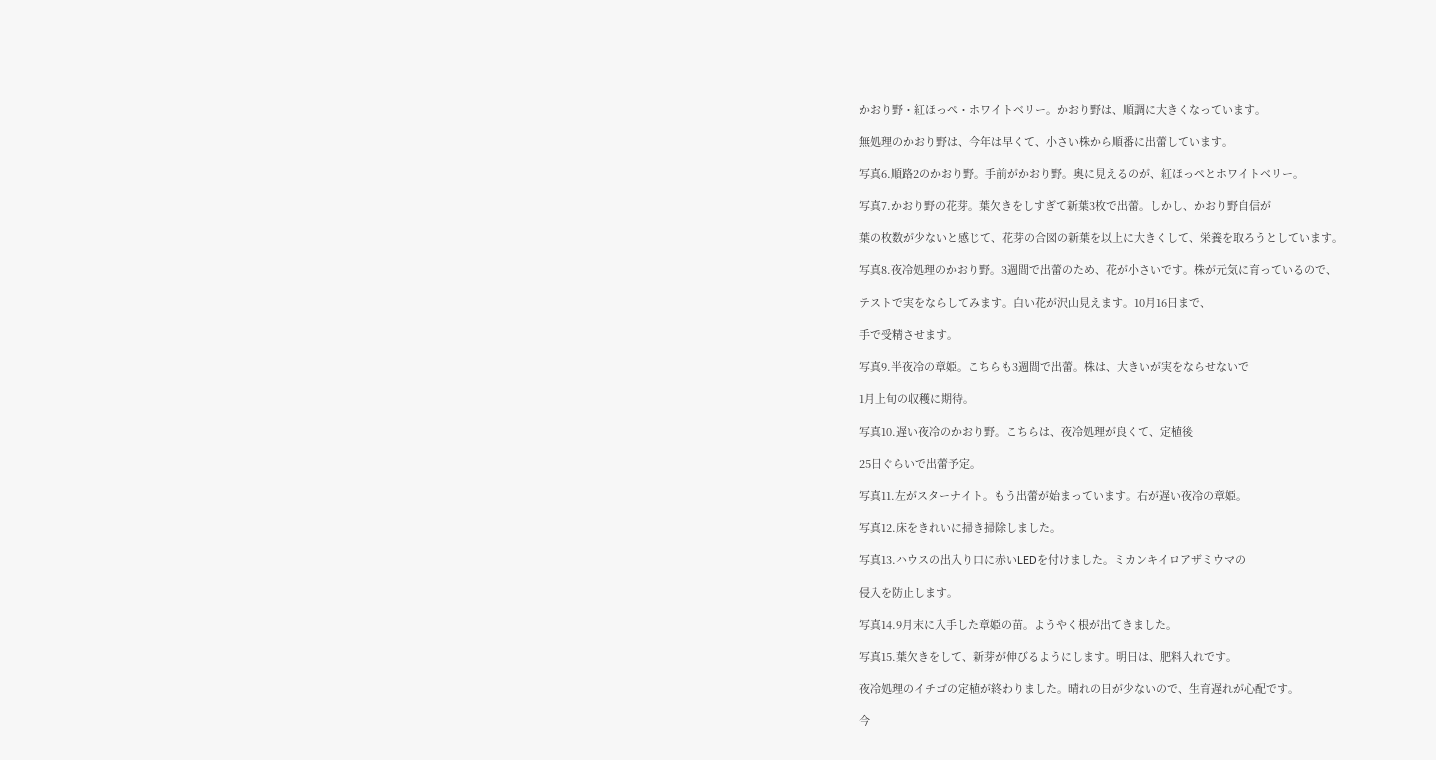かおり野・紅ほっぺ・ホワイトベリー。かおり野は、順調に大きくなっています。

無処理のかおり野は、今年は早くて、小さい株から順番に出蕾しています。

写真6.順路2のかおり野。手前がかおり野。奥に見えるのが、紅ほっぺとホワイトベリー。

写真7.かおり野の花芽。葉欠きをしすぎて新葉3枚で出蕾。しかし、かおり野自信が

葉の枚数が少ないと感じて、花芽の合図の新葉を以上に大きくして、栄養を取ろうとしています。

写真8.夜冷処理のかおり野。3週間で出蕾のため、花が小さいです。株が元気に育っているので、

テストで実をならしてみます。白い花が沢山見えます。10月16日まで、

手で受精させます。

写真9.半夜冷の章姫。こちらも3週間で出蕾。株は、大きいが実をならせないで

1月上旬の収穫に期待。

写真10.遅い夜冷のかおり野。こちらは、夜冷処理が良くて、定植後

25日ぐらいで出蕾予定。

写真11.左がスターナイト。もう出蕾が始まっています。右が遅い夜冷の章姫。

写真12.床をきれいに掃き掃除しました。

写真13.ハウスの出入り口に赤いLEDを付けました。ミカンキイロアザミウマの

侵入を防止します。

写真14.9月末に入手した章姫の苗。ようやく根が出てきました。

写真15.葉欠きをして、新芽が伸びるようにします。明日は、肥料入れです。

夜冷処理のイチゴの定植が終わりました。晴れの日が少ないので、生育遅れが心配です。

今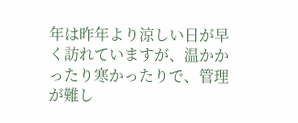年は昨年より涼しい日が早く訪れていますが、温かかったり寒かったりで、管理が難し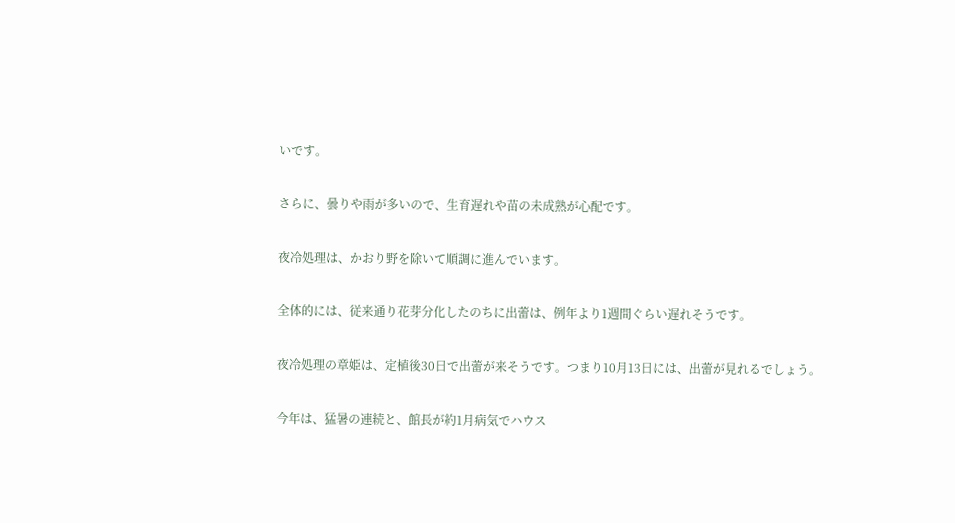いです。

さらに、曇りや雨が多いので、生育遅れや苗の未成熟が心配です。

夜冷処理は、かおり野を除いて順調に進んでいます。

全体的には、従来通り花芽分化したのちに出蕾は、例年より1週間ぐらい遅れそうです。

夜冷処理の章姫は、定植後30日で出蕾が来そうです。つまり10月13日には、出蕾が見れるでしょう。

今年は、猛暑の連続と、館長が約1月病気でハウス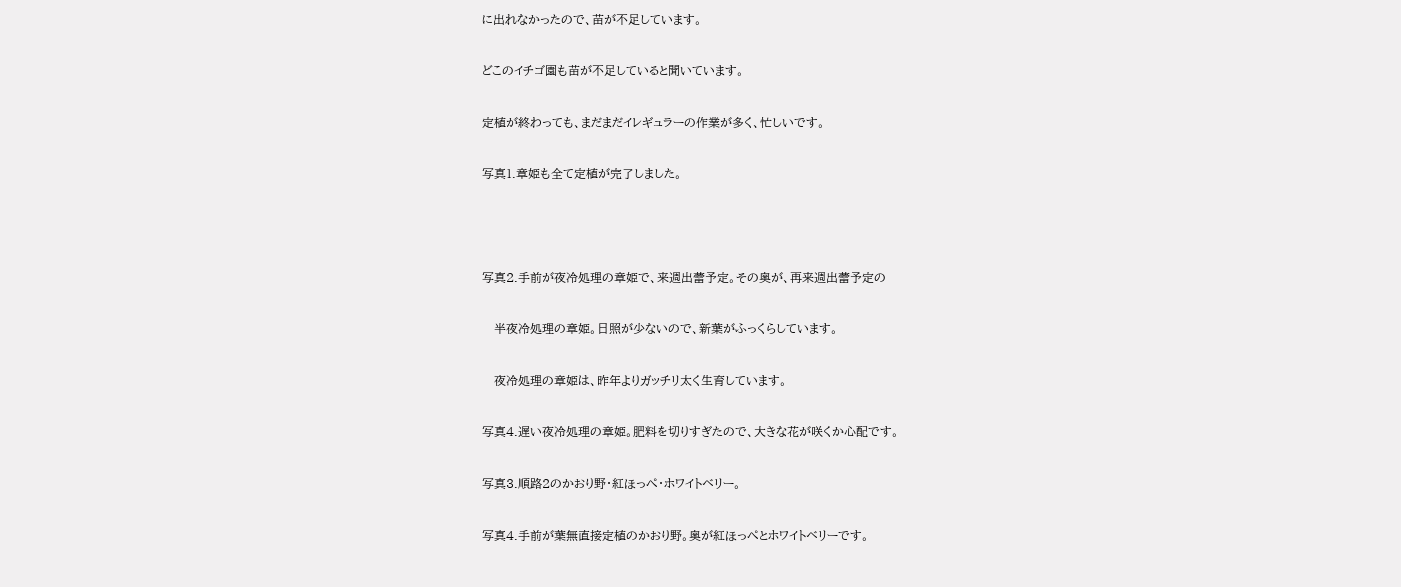に出れなかったので、苗が不足しています。

どこのイチゴ園も苗が不足していると聞いています。

定植が終わっても、まだまだイレギュラーの作業が多く、忙しいです。

写真1.章姫も全て定植が完了しました。



写真2.手前が夜冷処理の章姫で、来週出蕾予定。その奥が、再来週出蕾予定の

   半夜冷処理の章姫。日照が少ないので、新葉がふっくらしています。

   夜冷処理の章姫は、昨年よりガッチリ太く生育しています。

写真4.遅い夜冷処理の章姫。肥料を切りすぎたので、大きな花が咲くか心配です。

写真3.順路2のかおり野・紅ほっぺ・ホワイトベリー。

写真4.手前が葉無直接定植のかおり野。奥が紅ほっぺとホワイトベリーです。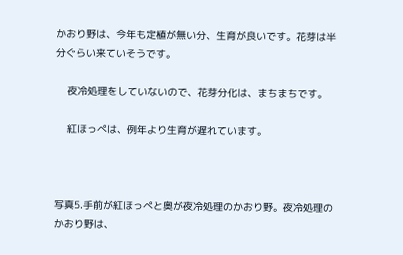かおり野は、今年も定植が無い分、生育が良いです。花芽は半分ぐらい来ていそうです。

    夜冷処理をしていないので、花芽分化は、まちまちです。

    紅ほっぺは、例年より生育が遅れています。



写真5.手前が紅ほっぺと奥が夜冷処理のかおり野。夜冷処理のかおり野は、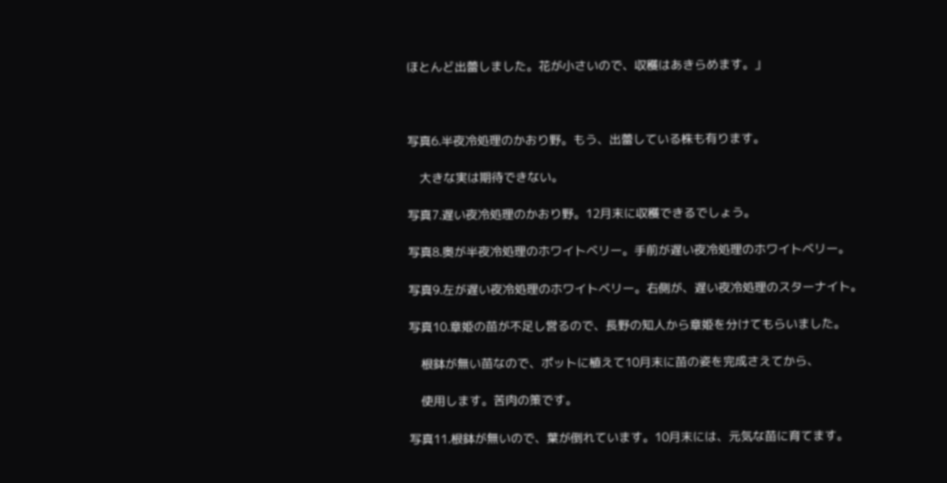ほとんど出蕾しました。花が小さいので、収穫はあきらめます。」



写真6.半夜冷処理のかおり野。もう、出蕾している株も有ります。

    大きな実は期待できない。

写真7.遅い夜冷処理のかおり野。12月末に収穫できるでしょう。

写真8.奥が半夜冷処理のホワイトベリー。手前が遅い夜冷処理のホワイトベリー。

写真9.左が遅い夜冷処理のホワイトベリー。右側が、遅い夜冷処理のスターナイト。

写真10.章姫の苗が不足し営るので、長野の知人から章姫を分けてもらいました。

    根鉢が無い苗なので、ポットに植えて10月末に苗の姿を完成さえてから、

    使用します。苦肉の策です。

写真11.根鉢が無いので、葉が倒れています。10月末には、元気な苗に育てます。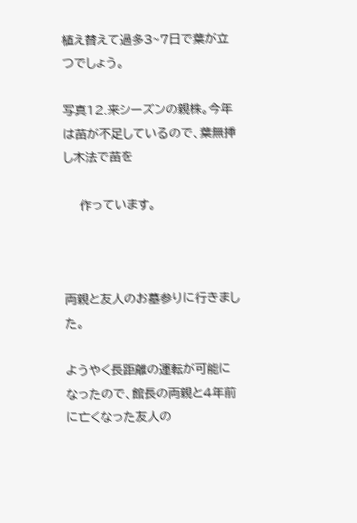植え替えて過多3~7日で葉が立つでしょう。

写真12.来シーズンの親株。今年は苗が不足しているので、葉無挿し木法で苗を

    作っています。



両親と友人のお墓参りに行きました。

ようやく長距離の運転が可能になったので、館長の両親と4年前に亡くなった友人の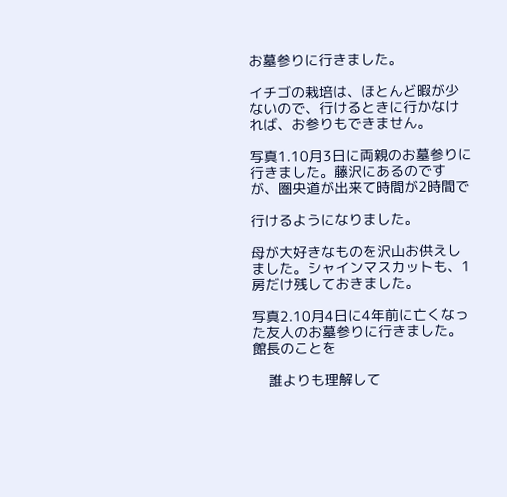お墓参りに行きました。

イチゴの栽培は、ほとんど暇が少ないので、行けるときに行かなければ、お参りもできません。

写真1.10月3日に両親のお墓参りに行きました。藤沢にあるのですが、圏央道が出来て時間が2時間で

行けるようになりました。

母が大好きなものを沢山お供えしました。シャインマスカットも、1房だけ残しておきました。

写真2.10月4日に4年前に亡くなった友人のお墓参りに行きました。館長のことを

    誰よりも理解して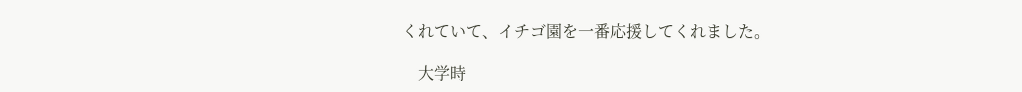くれていて、イチゴ園を一番応援してくれました。

    大学時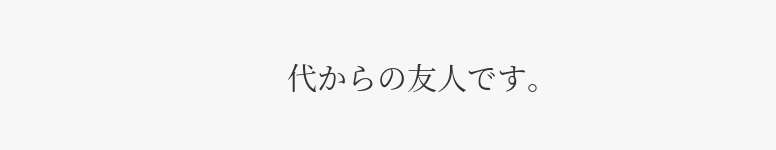代からの友人です。